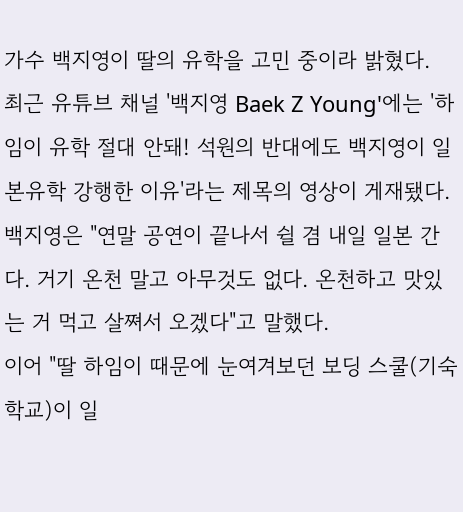가수 백지영이 딸의 유학을 고민 중이라 밝혔다.
최근 유튜브 채널 '백지영 Baek Z Young'에는 '하임이 유학 절대 안돼! 석원의 반대에도 백지영이 일본유학 강행한 이유'라는 제목의 영상이 게재됐다.
백지영은 "연말 공연이 끝나서 쉴 겸 내일 일본 간다. 거기 온천 말고 아무것도 없다. 온천하고 맛있는 거 먹고 살쪄서 오겠다"고 말했다.
이어 "딸 하임이 때문에 눈여겨보던 보딩 스쿨(기숙학교)이 일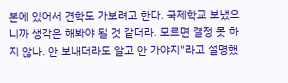본에 있어서 견학도 가보려고 한다. 국제학교 보냈으니까 생각은 해봐야 될 것 같더라. 모르면 결정 못 하지 않나. 안 보내더라도 알고 안 가야지"라고 설명했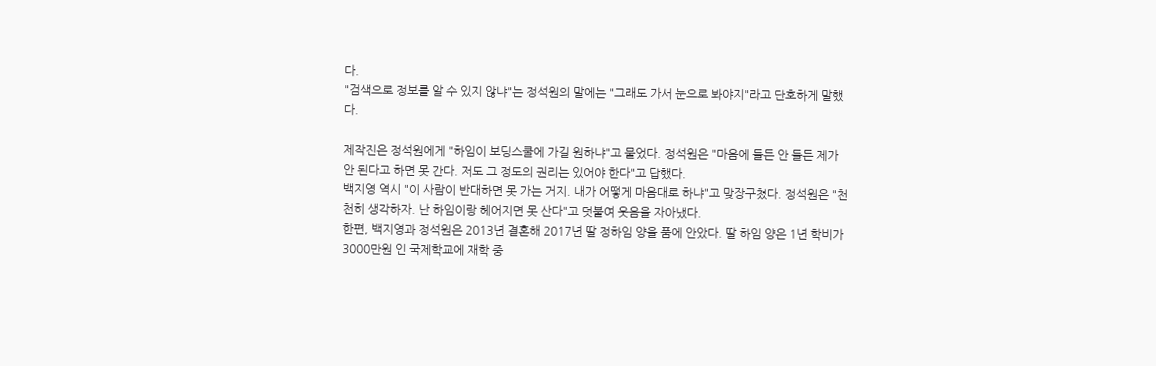다.
"검색으로 정보를 알 수 있지 않냐"는 정석원의 말에는 "그래도 가서 눈으로 봐야지"라고 단호하게 말했다.

제작진은 정석원에게 "하임이 보딩스쿨에 가길 원하냐"고 물었다. 정석원은 "마음에 들든 안 들든 제가 안 된다고 하면 못 간다. 저도 그 정도의 권리는 있어야 한다"고 답했다.
백지영 역시 "이 사람이 반대하면 못 가는 거지. 내가 어떻게 마음대로 하냐"고 맞장구쳤다. 정석원은 "천천히 생각하자. 난 하임이랑 헤어지면 못 산다"고 덧붙여 웃음을 자아냈다.
한편, 백지영과 정석원은 2013년 결혼해 2017년 딸 정하임 양을 품에 안았다. 딸 하임 양은 1년 학비가 3000만원 인 국제학교에 재학 중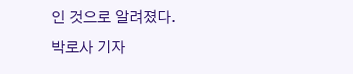인 것으로 알려졌다.
박로사 기자